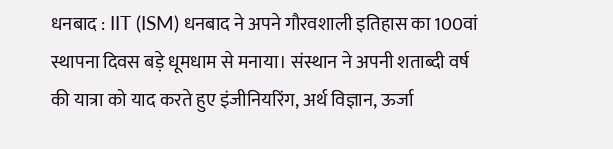धनबाद : IIT (ISM) धनबाद ने अपने गौरवशाली इतिहास का 100वां स्थापना दिवस बड़े धूमधाम से मनाया। संस्थान ने अपनी शताब्दी वर्ष की यात्रा को याद करते हुए इंजीनियरिंग, अर्थ विज्ञान, ऊर्जा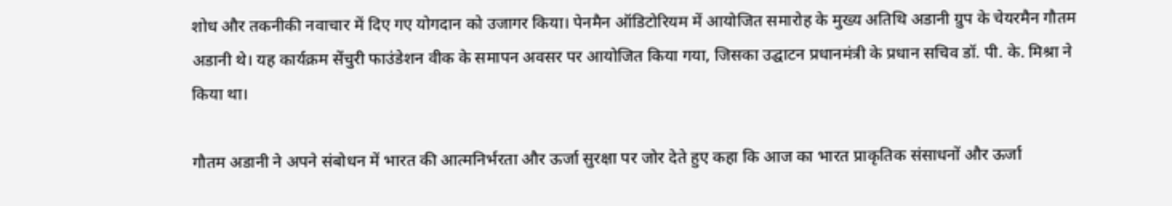शोध और तकनीकी नवाचार में दिए गए योगदान को उजागर किया। पेनमैन ऑडिटोरियम में आयोजित समारोह के मुख्य अतिथि अडानी ग्रुप के चेयरमैन गौतम अडानी थे। यह कार्यक्रम सेंचुरी फाउंडेशन वीक के समापन अवसर पर आयोजित किया गया, जिसका उद्घाटन प्रधानमंत्री के प्रधान सचिव डॉ. पी. के. मिश्रा ने किया था।

गौतम अडानी ने अपने संबोधन में भारत की आत्मनिर्भरता और ऊर्जा सुरक्षा पर जोर देते हुए कहा कि आज का भारत प्राकृतिक संसाधनों और ऊर्जा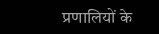प्रणालियों के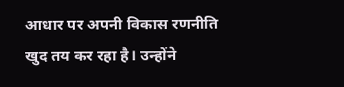आधार पर अपनी विकास रणनीति खुद तय कर रहा है। उन्होंने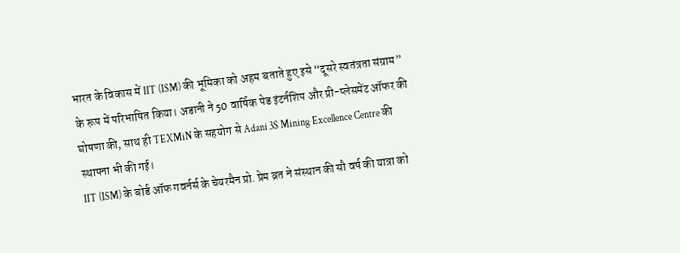भारत के विकास में IIT (ISM) की भूमिका को अहम बताते हुए इसे “दूसरे स्वतंत्रता संग्राम” के रूप में परिभाषित किया। अडानी ने 50 वार्षिक पेड इंटर्नशिप और प्री-प्लेसमेंट ऑफर की घोषणा की, साथ ही TEXMiN के सहयोग से Adani 3S Mining Excellence Centre की स्थापना भी की गई।
IIT (ISM) के बोर्ड ऑफ गवर्नर्स के चेयरमैन प्रो. प्रेम व्रत ने संस्थान की सौ वर्ष की यात्रा को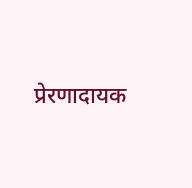प्रेरणादायक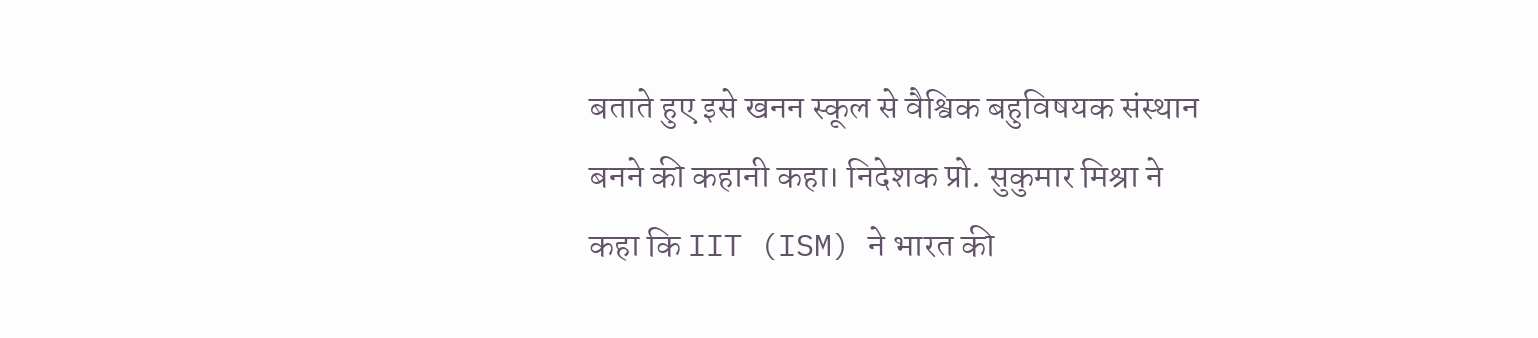बताते हुए इसे खनन स्कूल से वैश्विक बहुविषयक संस्थान बनने की कहानी कहा। निदेशक प्रो. सुकुमार मिश्रा ने कहा कि IIT (ISM) ने भारत की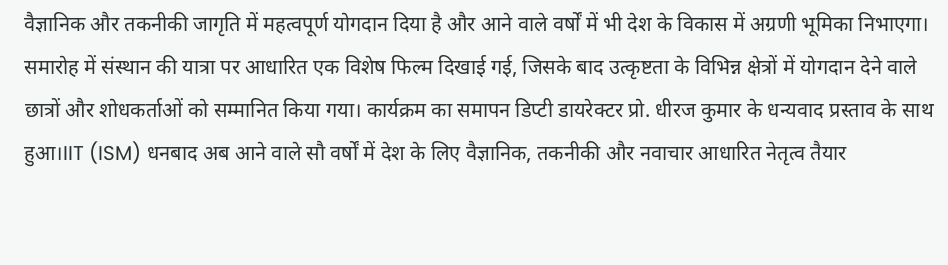वैज्ञानिक और तकनीकी जागृति में महत्वपूर्ण योगदान दिया है और आने वाले वर्षों में भी देश के विकास में अग्रणी भूमिका निभाएगा।
समारोह में संस्थान की यात्रा पर आधारित एक विशेष फिल्म दिखाई गई, जिसके बाद उत्कृष्टता के विभिन्न क्षेत्रों में योगदान देने वाले छात्रों और शोधकर्ताओं को सम्मानित किया गया। कार्यक्रम का समापन डिप्टी डायरेक्टर प्रो. धीरज कुमार के धन्यवाद प्रस्ताव के साथ हुआ।IIT (ISM) धनबाद अब आने वाले सौ वर्षों में देश के लिए वैज्ञानिक, तकनीकी और नवाचार आधारित नेतृत्व तैयार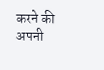करने की अपनी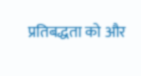प्रतिबद्धता को और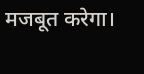मजबूत करेगा।